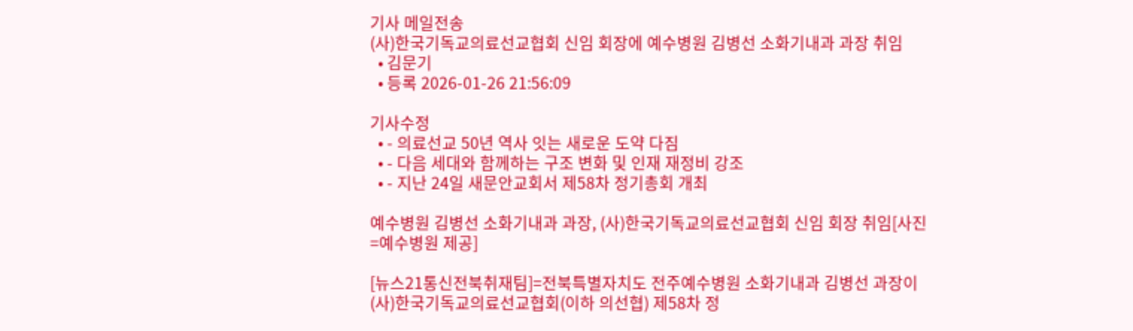기사 메일전송
(사)한국기독교의료선교협회 신임 회장에 예수병원 김병선 소화기내과 과장 취임
  • 김문기
  • 등록 2026-01-26 21:56:09

기사수정
  • - 의료선교 50년 역사 잇는 새로운 도약 다짐
  • - 다음 세대와 함께하는 구조 변화 및 인재 재정비 강조
  • - 지난 24일 새문안교회서 제58차 정기총회 개최

예수병원 김병선 소화기내과 과장, (사)한국기독교의료선교협회 신임 회장 취임[사진=예수병원 제공]

[뉴스21통신전북취재팀]=전북특별자치도 전주예수병원 소화기내과 김병선 과장이 (사)한국기독교의료선교협회(이하 의선협) 제58차 정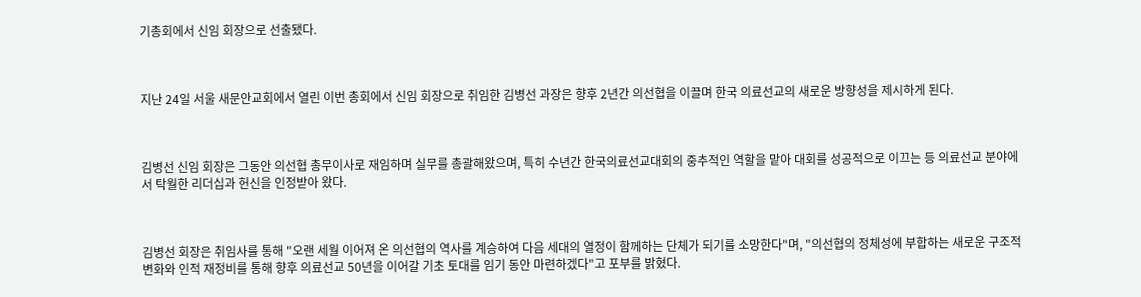기총회에서 신임 회장으로 선출됐다.



지난 24일 서울 새문안교회에서 열린 이번 총회에서 신임 회장으로 취임한 김병선 과장은 향후 2년간 의선협을 이끌며 한국 의료선교의 새로운 방향성을 제시하게 된다.



김병선 신임 회장은 그동안 의선협 총무이사로 재임하며 실무를 총괄해왔으며, 특히 수년간 한국의료선교대회의 중추적인 역할을 맡아 대회를 성공적으로 이끄는 등 의료선교 분야에서 탁월한 리더십과 헌신을 인정받아 왔다.



김병선 회장은 취임사를 통해 "오랜 세월 이어져 온 의선협의 역사를 계승하여 다음 세대의 열정이 함께하는 단체가 되기를 소망한다"며, "의선협의 정체성에 부합하는 새로운 구조적 변화와 인적 재정비를 통해 향후 의료선교 50년을 이어갈 기초 토대를 임기 동안 마련하겠다"고 포부를 밝혔다.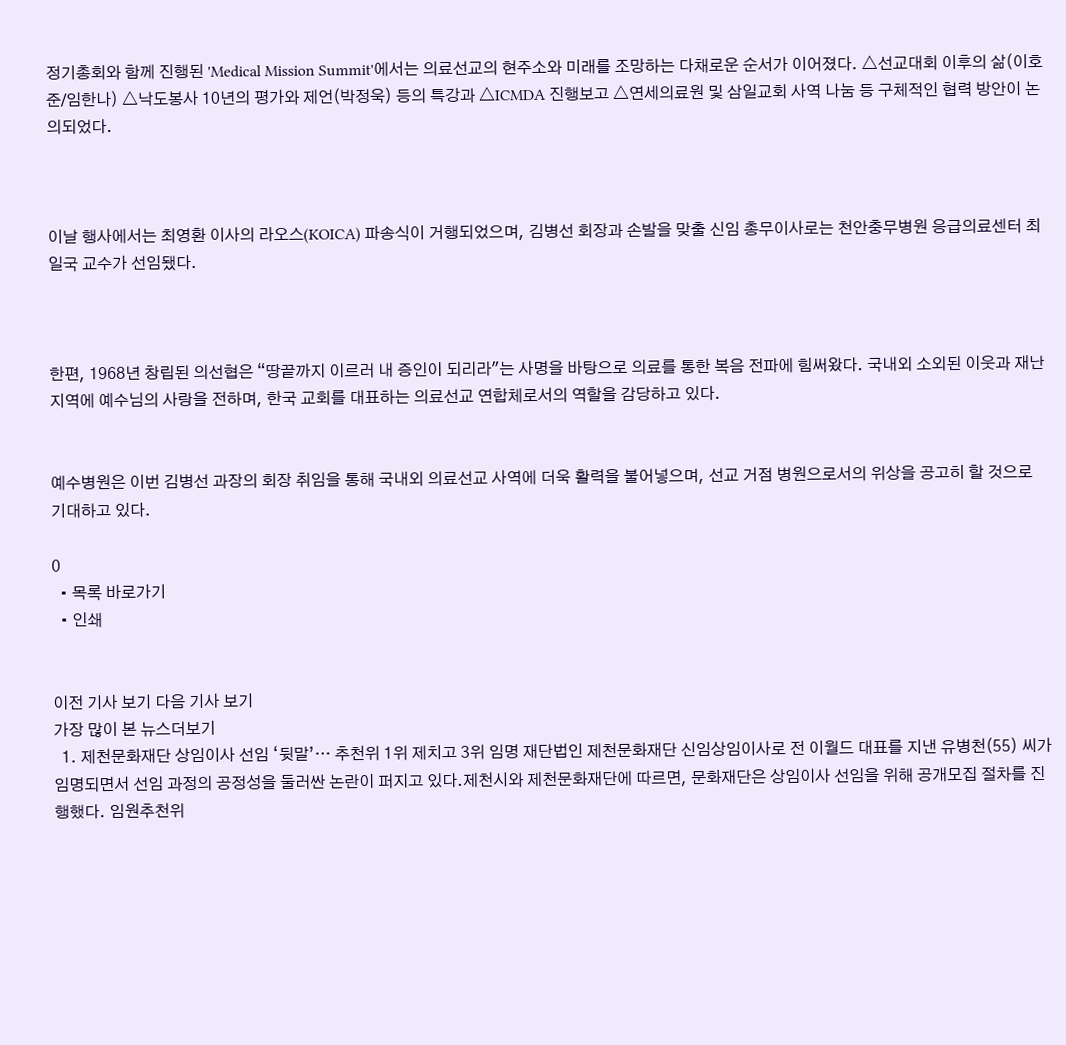정기총회와 함께 진행된 'Medical Mission Summit'에서는 의료선교의 현주소와 미래를 조망하는 다채로운 순서가 이어졌다. △선교대회 이후의 삶(이호준/임한나) △낙도봉사 10년의 평가와 제언(박정욱) 등의 특강과 △ICMDA 진행보고 △연세의료원 및 삼일교회 사역 나눔 등 구체적인 협력 방안이 논의되었다.



이날 행사에서는 최영환 이사의 라오스(KOICA) 파송식이 거행되었으며, 김병선 회장과 손발을 맞출 신임 총무이사로는 천안충무병원 응급의료센터 최일국 교수가 선임됐다.



한편, 1968년 창립된 의선협은 “땅끝까지 이르러 내 증인이 되리라"는 사명을 바탕으로 의료를 통한 복음 전파에 힘써왔다. 국내외 소외된 이웃과 재난 지역에 예수님의 사랑을 전하며, 한국 교회를 대표하는 의료선교 연합체로서의 역할을 감당하고 있다.


예수병원은 이번 김병선 과장의 회장 취임을 통해 국내외 의료선교 사역에 더욱 활력을 불어넣으며, 선교 거점 병원으로서의 위상을 공고히 할 것으로 기대하고 있다.

0
  • 목록 바로가기
  • 인쇄


이전 기사 보기 다음 기사 보기
가장 많이 본 뉴스더보기
  1. 제천문화재단 상임이사 선임 ‘뒷말’… 추천위 1위 제치고 3위 임명 재단법인 제천문화재단 신임상임이사로 전 이월드 대표를 지낸 유병천(55) 씨가 임명되면서 선임 과정의 공정성을 둘러싼 논란이 퍼지고 있다.제천시와 제천문화재단에 따르면, 문화재단은 상임이사 선임을 위해 공개모집 절차를 진행했다. 임원추천위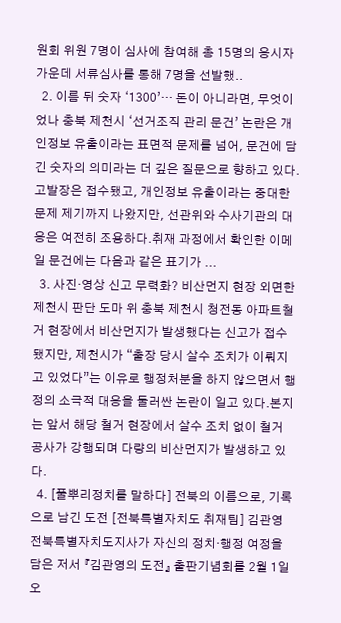원회 위원 7명이 심사에 참여해 총 15명의 응시자 가운데 서류심사를 통해 7명을 선발했..
  2. 이름 뒤 숫자 ‘1300’… 돈이 아니라면, 무엇이었나 충북 제천시 ‘선거조직 관리 문건’ 논란은 개인정보 유출이라는 표면적 문제를 넘어, 문건에 담긴 숫자의 의미라는 더 깊은 질문으로 향하고 있다.고발장은 접수됐고, 개인정보 유출이라는 중대한 문제 제기까지 나왔지만, 선관위와 수사기관의 대응은 여전히 조용하다.취재 과정에서 확인한 이메일 문건에는 다음과 같은 표기가 ...
  3. 사진·영상 신고 무력화? 비산먼지 현장 외면한 제천시 판단 도마 위 충북 제천시 청전동 아파트철거 현장에서 비산먼지가 발생했다는 신고가 접수됐지만, 제천시가 “출장 당시 살수 조치가 이뤄지고 있었다”는 이유로 행정처분을 하지 않으면서 행정의 소극적 대응을 둘러싼 논란이 일고 있다.본지는 앞서 해당 철거 현장에서 살수 조치 없이 철거 공사가 강행되며 다량의 비산먼지가 발생하고 있다.
  4. [풀뿌리정치를 말하다] 전북의 이름으로, 기록으로 남긴 도전 [전북특별자치도 취재팀] 김관영 전북특별자치도지사가 자신의 정치·행정 여정을 담은 저서 『김관영의 도전』 출판기념회를 2월 1일 오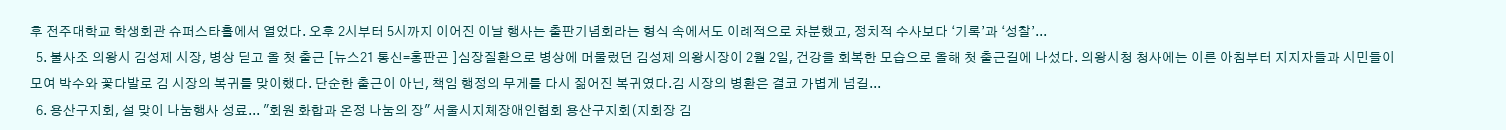후 전주대학교 학생회관 슈퍼스타홀에서 열었다. 오후 2시부터 5시까지 이어진 이날 행사는 출판기념회라는 형식 속에서도 이례적으로 차분했고, 정치적 수사보다 ‘기록’과 ‘성찰’...
  5. 불사조 의왕시 김성제 시장, 병상 딛고 올 첫 출근 [뉴스21 통신=홍판곤 ]심장질환으로 병상에 머물렀던 김성제 의왕시장이 2월 2일, 건강을 회복한 모습으로 올해 첫 출근길에 나섰다. 의왕시청 청사에는 이른 아침부터 지지자들과 시민들이 모여 박수와 꽃다발로 김 시장의 복귀를 맞이했다. 단순한 출근이 아닌, 책임 행정의 무게를 다시 짊어진 복귀였다.김 시장의 병환은 결코 가볍게 넘길...
  6. 용산구지회, 설 맞이 나눔행사 성료... "회원 화합과 온정 나눔의 장" 서울시지체장애인협회 용산구지회(지회장 김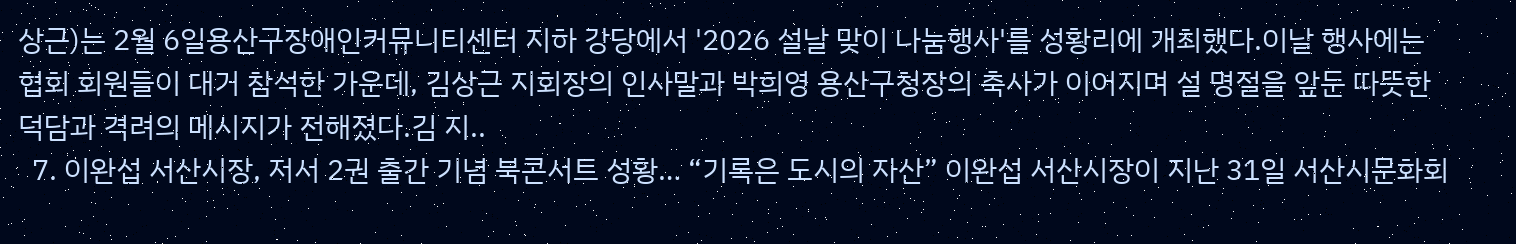상근)는 2월 6일용산구장애인커뮤니티센터 지하 강당에서 '2026 설날 맞이 나눔행사'를 성황리에 개최했다.이날 행사에는 협회 회원들이 대거 참석한 가운데, 김상근 지회장의 인사말과 박희영 용산구청장의 축사가 이어지며 설 명절을 앞둔 따뜻한 덕담과 격려의 메시지가 전해졌다.김 지..
  7. 이완섭 서산시장, 저서 2권 출간 기념 북콘서트 성황… “기록은 도시의 자산” 이완섭 서산시장이 지난 31일 서산시문화회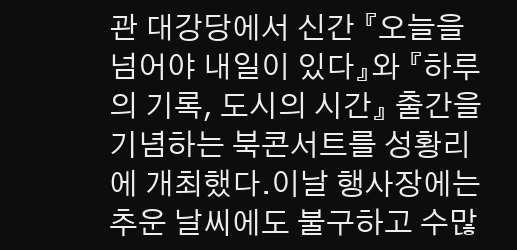관 대강당에서 신간 『오늘을 넘어야 내일이 있다』와 『하루의 기록, 도시의 시간』 출간을 기념하는 북콘서트를 성황리에 개최했다.이날 행사장에는 추운 날씨에도 불구하고 수많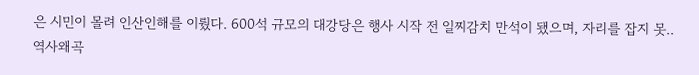은 시민이 몰려 인산인해를 이뤘다. 600석 규모의 대강당은 행사 시작 전 일찌감치 만석이 됐으며, 자리를 잡지 못..
역사왜곡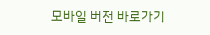모바일 버전 바로가기